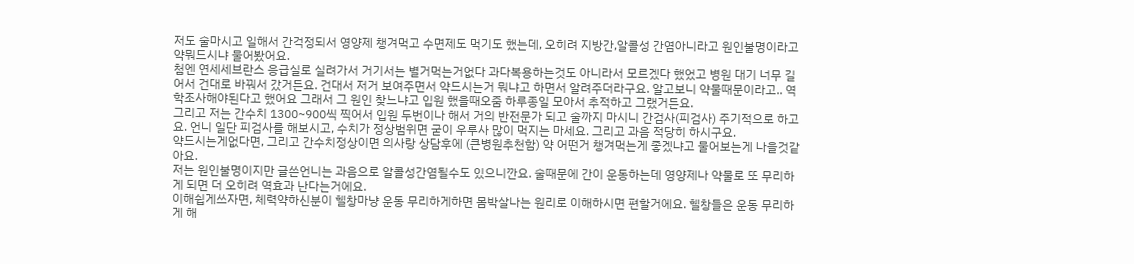저도 술마시고 일해서 간걱정되서 영양제 챙겨먹고 수면제도 먹기도 했는데, 오히려 지방간,알콜성 간염아니라고 원인불명이라고 약뭐드시냐 물어봤어요.
첨엔 연세세브란스 응급실로 실려가서 거기서는 별거먹는거없다 과다복용하는것도 아니라서 모르겠다 했었고 병원 대기 너무 길어서 건대로 바꿔서 갔거든요. 건대서 저거 보여주면서 약드시는거 뭐냐고 하면서 알려주더라구요. 알고보니 약물때문이라고.. 역학조사해야된다고 했어요 그래서 그 원인 찾느냐고 입원 했을때오줌 하루종일 모아서 추적하고 그랬거든요.
그리고 저는 간수치 1300~900씩 찍어서 입원 두번이나 해서 거의 반전문가 되고 술까지 마시니 간검사(피검사) 주기적으로 하고요. 언니 일단 피검사를 해보시고, 수치가 정상범위면 굳이 우루사 많이 먹지는 마세요. 그리고 과음 적당히 하시구요.
약드시는게없다면, 그리고 간수치정상이면 의사랑 상담후에 (큰병원추천함) 약 어떤거 챙겨먹는게 좋겠냐고 물어보는게 나을것같아요.
저는 원인불명이지만 글쓴언니는 과음으로 알콜성간염될수도 있으니깐요. 술때문에 간이 운동하는데 영양제나 약물로 또 무리하게 되면 더 오히려 역효과 난다는거에요.
이해쉽게쓰자면, 체력약하신분이 헬창마냥 운동 무리하게하면 몸박살나는 원리로 이해하시면 편할거에요. 헬창들은 운동 무리하게 해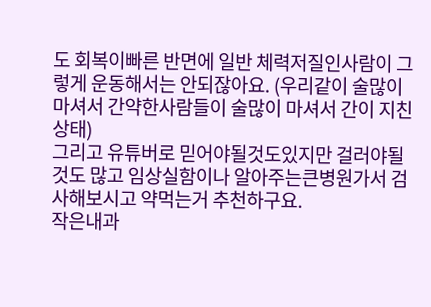도 회복이빠른 반면에 일반 체력저질인사람이 그렇게 운동해서는 안되잖아요. (우리같이 술많이 마셔서 간약한사람들이 술많이 마셔서 간이 지친상태)
그리고 유튜버로 믿어야될것도있지만 걸러야될것도 많고 임상실함이나 알아주는큰병원가서 검사해보시고 약먹는거 추천하구요.
작은내과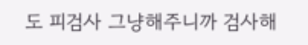도 피검사 그냥해주니까 검사해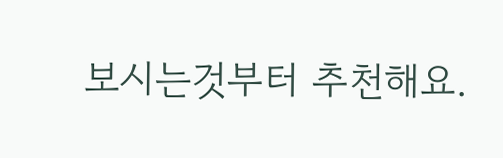보시는것부터 추천해요.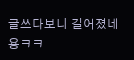글쓰다보니 길어졌네용ㅋㅋ